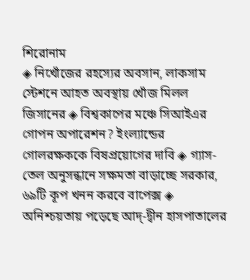শিরোনাম
◈ নিখোঁজের রহস্যের অবসান, লাকসাম স্টেশনে আহত অবস্থায় খোঁজ মিলল জিসানের ◈ বিশ্বকাপের মঞ্চে সিআইএর গোপন অপারেশন? ইংল্যান্ডের গোলরক্ষককে বিষপ্রয়োগের দাবি ◈ গ্যাস-তেল অনুসন্ধানে সক্ষমতা বাড়াচ্ছে সরকার, ৬৯টি কূপ খনন করবে বাপেক্স ◈ অনিশ্চয়তায় প‌ড়ে‌ছে আদ্-দ্বীন হাসপাতালের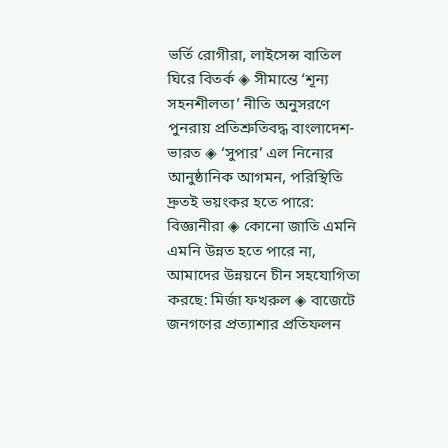ভর্তি রোগীরা, লাইসেন্স বাতিল ঘিরে বিতর্ক ◈ সীমান্তে ‘শূন্য সহনশীলতা’ নীতি অনুসরণে পুনরায় প্রতিশ্রুতিবদ্ধ বাংলাদেশ-ভারত ◈ ‘সুপার’ এল নিনোর আনুষ্ঠানিক আগমন, পরিস্থিতি দ্রুতই ভয়ংকর হতে পারে: বিজ্ঞানীরা ◈ কোনো জাতি এমনি এমনি উন্নত হতে পারে না, আমাদের উন্নয়নে চীন সহযোগিতা করছে: মির্জা ফখরুল ◈ বাজেটে জনগণের প্রত্যাশার প্রতিফলন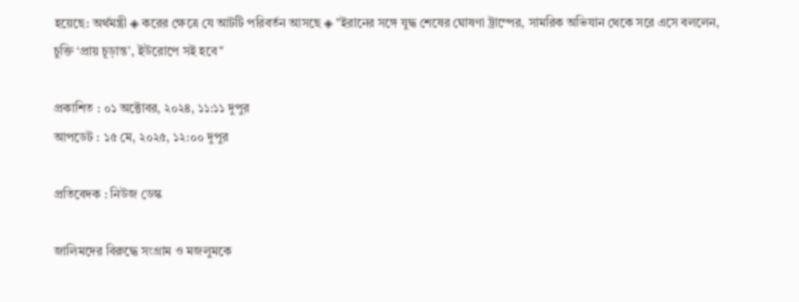হয়েছে: অর্থমন্ত্রী ◈ করের ক্ষেত্রে যে আটটি পরিবর্তন আসছে ◈ "ইরানের সঙ্গে যুদ্ধ শেষের ঘোষণা ট্রাম্পের, সামরিক অভিযান থেকে সরে এসে বললেন, চুক্তি ‘প্রায় চূড়ান্ত’, ইউরোপে সই হবে"

প্রকাশিত : ০১ অক্টোবর, ২০২৪, ১১:১১ দুপুর
আপডেট : ১৫ মে, ২০২৫, ১২:০০ দুপুর

প্রতিবেদক : নিউজ ডেস্ক

জালিমদের বিরুদ্ধে সংগ্রাম ও মজলুমকে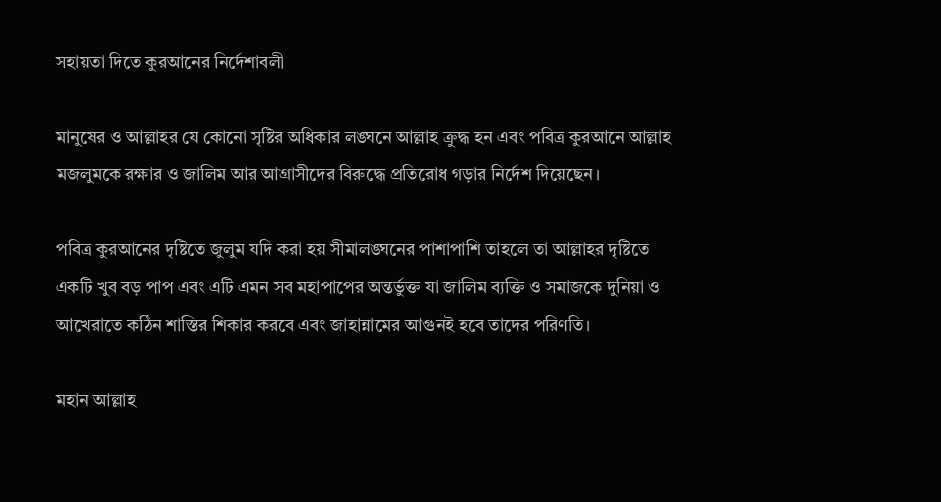সহায়তা দিতে কুরআনের নির্দেশাবলী

মানুষের ও আল্লাহর যে কোনো সৃষ্টির অধিকার লঙ্ঘনে আল্লাহ ক্রুদ্ধ হন এবং পবিত্র কুরআনে আল্লাহ মজলুমকে রক্ষার ও জালিম আর আগ্রাসীদের বিরুদ্ধে প্রতিরোধ গড়ার নির্দেশ দিয়েছেন।

পবিত্র কুরআনের দৃষ্টিতে জুলুম যদি করা হয় সীমালঙ্ঘনের পাশাপাশি তাহলে তা আল্লাহর দৃষ্টিতে একটি খুব বড় পাপ এবং এটি এমন সব মহাপাপের অন্তর্ভুক্ত যা জালিম ব্যক্তি ও সমাজকে দুনিয়া ও আখেরাতে কঠিন শাস্তির শিকার করবে এবং জাহান্নামের আগুনই হবে তাদের পরিণতি।

মহান আল্লাহ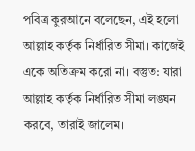পবিত্র কুরআনে বলেছেন, এই হলো আল্লাহ কর্তৃক নির্ধারিত সীমা। কাজেই একে অতিক্রম করো না। বস্তুত: যারা আল্লাহ কর্তৃক নির্ধারিত সীমা লঙ্ঘন করবে, তারাই জালেম।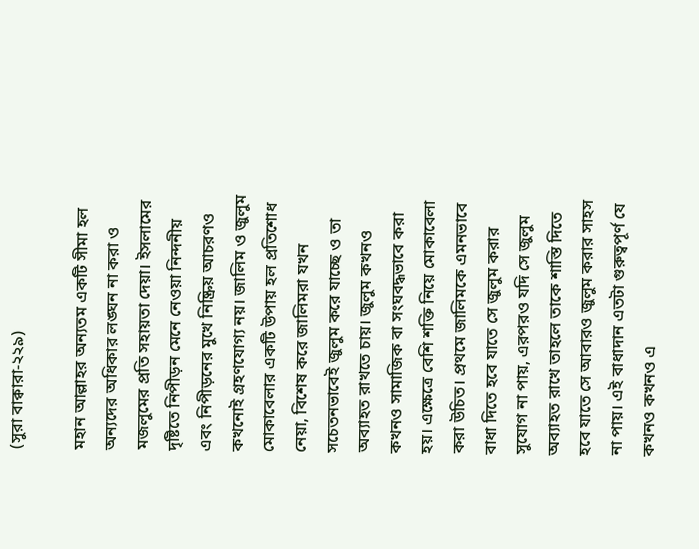(সুরা বাক্বারা-২২৯)

মহান আল্লাহর অন্যতম একটি সীমা হল অন্যদের অধিকার লঙ্ঘন না করা ও মজলুমের প্রতি সহায়তা দেয়া। ইসলামের দৃষ্টিতে নিপীড়ন মেনে নেওয়া নিন্দনীয় এবং নিপীড়নের মুখে নিষ্ক্রিয় আচরণও কখনোই গ্রহণযোগ্য নয়। জালিম ও জুলুম মোকাবেলার একটি উপায় হল প্রতিশোধ নেয়া, বিশেষ করে জালিমরা যখন সচেতনভাবেই জুলুম করে যাচ্ছে ও তা অব্যাহত রাখতে চায়। জুলুম কখনও কখনও সামাজিক বা সংঘবদ্ধভাবে করা হয়। এক্ষেত্রে বেশি শক্তি নিয়ে মোকাবেলা করা উচিত। প্রথমে জালিমকে এমনভাবে বাধা দিতে হবে যাতে সে জুলুম করার সুযোগ না পায়, এরপরও যদি সে জুলুম অব্যাহত রাখে তাহলে তাকে শাস্তি দিতে হবে যাতে সে আবারও জুলুম করার সাহস না পায়। এই বাধাদান এতটা গুরুত্বপূর্ণ যে কখনও কখনও এ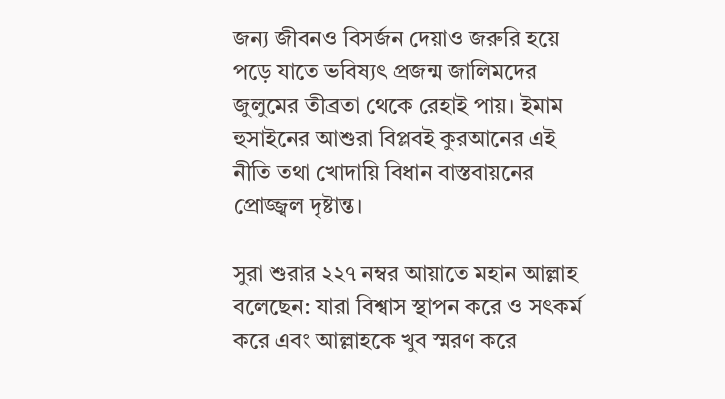জন্য জীবনও বিসর্জন দেয়াও জরুরি হয়ে পড়ে যাতে ভবিষ্যৎ প্রজন্ম জালিমদের জুলুমের তীব্রতা থেকে রেহাই পায়। ইমাম হুসাইনের আশুরা বিপ্লবই কুরআনের এই নীতি তথা খোদায়ি বিধান বাস্তবায়নের প্রোজ্জ্বল দৃষ্টান্ত।

সুরা শুরার ২২৭ নম্বর আয়াতে মহান আল্লাহ বলেছেন: যারা বিশ্বাস স্থাপন করে ও সৎকর্ম করে এবং আল্লাহকে খুব স্মরণ করে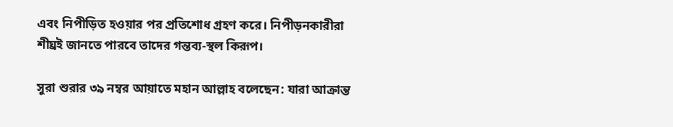এবং নিপীড়িত হওয়ার পর প্রতিশোধ গ্রহণ করে। নিপীড়নকারীরা শীঘ্রই জানতে পারবে তাদের গন্তব্য-স্থল কিরূপ।

সুরা শুরার ৩৯ নম্বর আয়াতে মহান আল্লাহ বলেছেন: যারা আক্রান্ত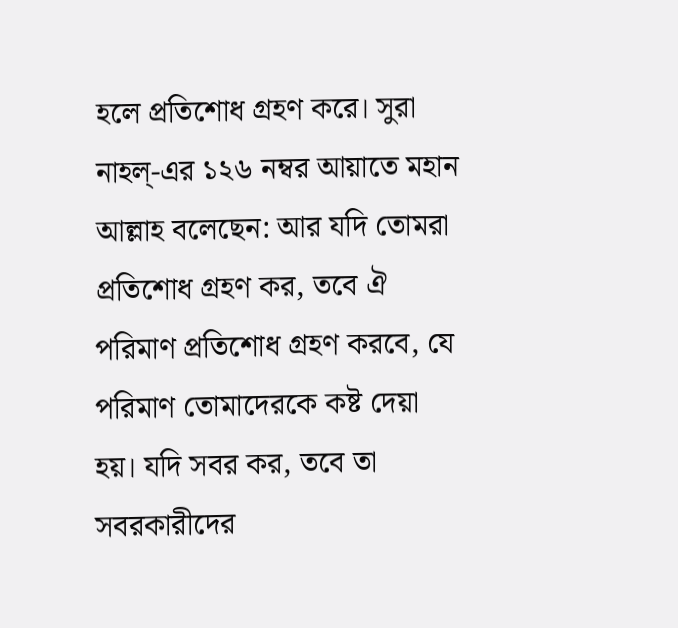হলে প্রতিশোধ গ্রহণ করে। সুরা নাহল্‌-এর ১২৬ নম্বর আয়াতে মহান আল্লাহ বলেছেন: আর যদি তোমরা প্রতিশোধ গ্রহণ কর, তবে ঐ পরিমাণ প্রতিশোধ গ্রহণ করবে, যে পরিমাণ তোমাদেরকে কষ্ট দেয়া হয়। যদি সবর কর, তবে তা সবরকারীদের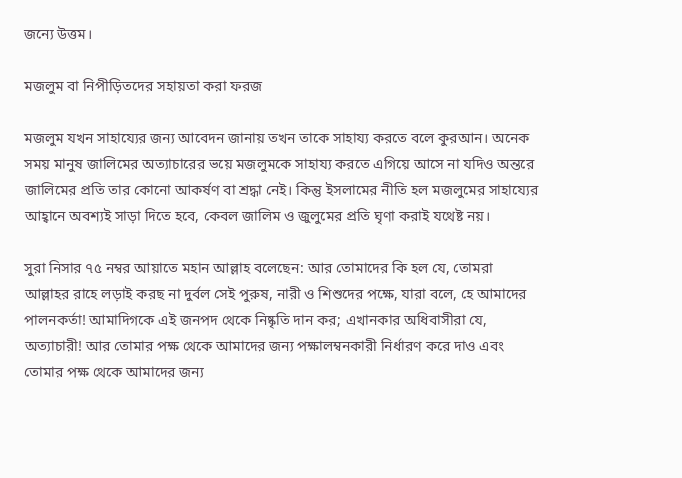জন্যে উত্তম।

মজলুম বা নিপীড়িতদের সহায়তা করা ফরজ

মজলুম যখন সাহায্যের জন্য আবেদন জানায় তখন তাকে সাহায্য করতে বলে কুরআন। অনেক সময় মানুষ জালিমের অত্যাচারের ভয়ে মজলুমকে সাহায্য করতে এগিয়ে আসে না যদিও অন্তরে জালিমের প্রতি তার কোনো আকর্ষণ বা শ্রদ্ধা নেই। কিন্তু ইসলামের নীতি হল মজলুমের সাহায্যের আহ্বানে অবশ্যই সাড়া দিতে হবে, কেবল জালিম ও জুলুমের প্রতি ঘৃণা করাই যথেষ্ট নয়।

সুরা নিসার ৭৫ নম্বর আয়াতে মহান আল্লাহ বলেছেন: আর তোমাদের কি হল যে, তোমরা আল্লাহর রাহে লড়াই করছ না দুর্বল সেই পুরুষ, নারী ও শিশুদের পক্ষে, যারা বলে, হে আমাদের পালনকর্তা! আমাদিগকে এই জনপদ থেকে নিষ্কৃতি দান কর; এখানকার অধিবাসীরা যে, অত্যাচারী! আর তোমার পক্ষ থেকে আমাদের জন্য পক্ষালম্বনকারী নির্ধারণ করে দাও এবং তোমার পক্ষ থেকে আমাদের জন্য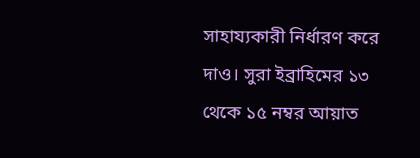সাহায্যকারী নির্ধারণ করে দাও। সুরা ইব্রাহিমের ১৩ থেকে ১৫ নম্বর আয়াত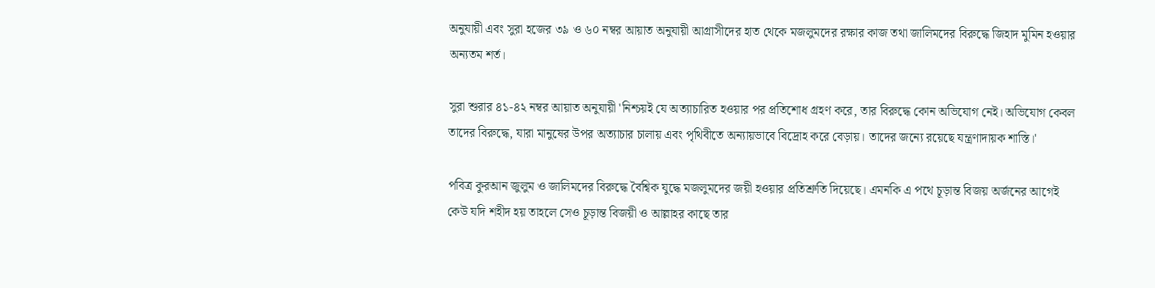অনুযায়ী এবং সুরা হজের ৩৯ ও ৬০ নম্বর আয়াত অনুযায়ী আগ্রাসীদের হাত থেকে মজলুমদের রক্ষার কাজ তথা জালিমদের বিরুদ্ধে জিহাদ মুমিন হওয়ার অন্যতম শর্ত।

সুরা শুরার ৪১-৪২ নম্বর আয়াত অনুযায়ী 'নিশ্চয়ই যে অত্যাচারিত হওয়ার পর প্রতিশোধ গ্রহণ করে, তার বিরুদ্ধে কোন অভিযোগ নেই। অভিযোগ কেবল তাদের বিরুদ্ধে, যারা মানুষের উপর অত্যাচার চালায় এবং পৃথিবীতে অন্যায়ভাবে বিদ্রোহ করে বেড়ায়। তাদের জন্যে রয়েছে যন্ত্রণাদায়ক শাস্তি।'

পবিত্র কুরআন জুলুম ও জালিমদের বিরুদ্ধে বৈশ্বিক যুদ্ধে মজলুমদের জয়ী হওয়ার প্রতিশ্রুতি দিয়েছে। এমনকি এ পথে চূড়ান্ত বিজয় অর্জনের আগেই কেউ যদি শহীদ হয় তাহলে সেও চূড়ান্ত বিজয়ী ও আল্লাহর কাছে তার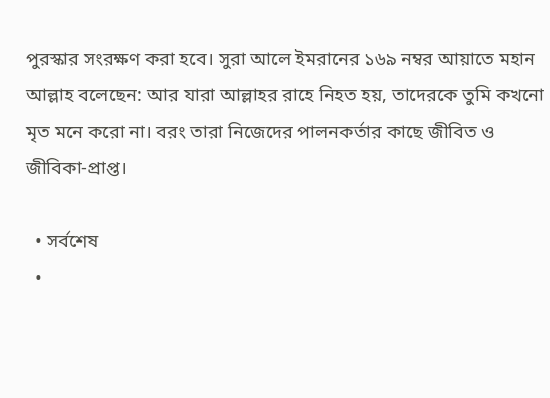পুরস্কার সংরক্ষণ করা হবে। সুরা আলে ইমরানের ১৬৯ নম্বর আয়াতে মহান আল্লাহ বলেছেন: আর যারা আল্লাহর রাহে নিহত হয়, তাদেরকে তুমি কখনো মৃত মনে করো না। বরং তারা নিজেদের পালনকর্তার কাছে জীবিত ও জীবিকা-প্রাপ্ত।

  • সর্বশেষ
  •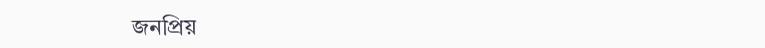জনপ্রিয়